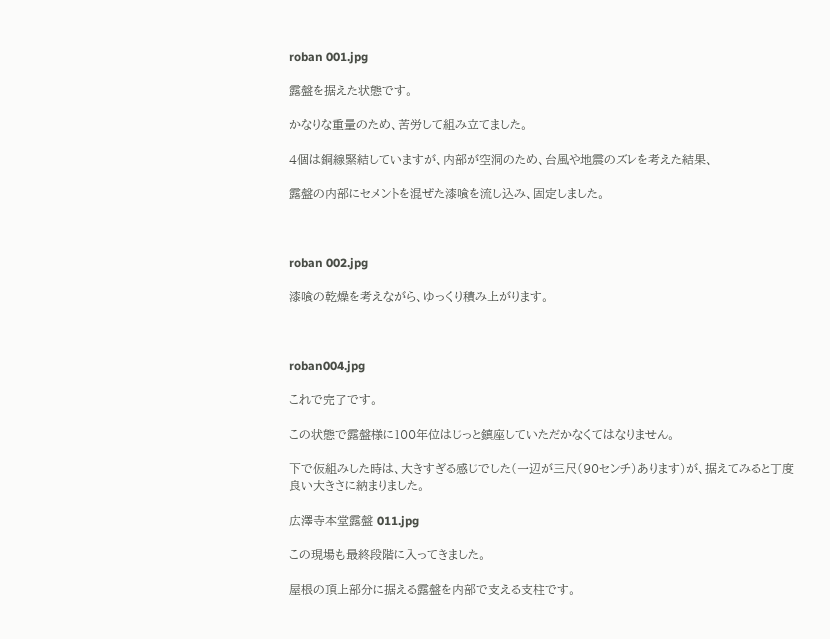roban 001.jpg

露盤を据えた状態です。

かなりな重量のため、苦労して組み立てました。

4個は銅線緊結していますが、内部が空洞のため、台風や地震のズレを考えた結果、

露盤の内部にセメントを混ぜた漆喰を流し込み、固定しました。



roban 002.jpg

漆喰の乾燥を考えながら、ゆっくり積み上がります。



roban004.jpg

これで完了です。

この状態で露盤様に100年位はじっと鎮座していただかなくてはなりません。

下で仮組みした時は、大きすぎる感じでした(一辺が三尺(90センチ)あります)が、据えてみると丁度良い大きさに納まりました。

広澤寺本堂露盤 011.jpg

この現場も最終段階に入ってきました。

屋根の頂上部分に据える露盤を内部で支える支柱です。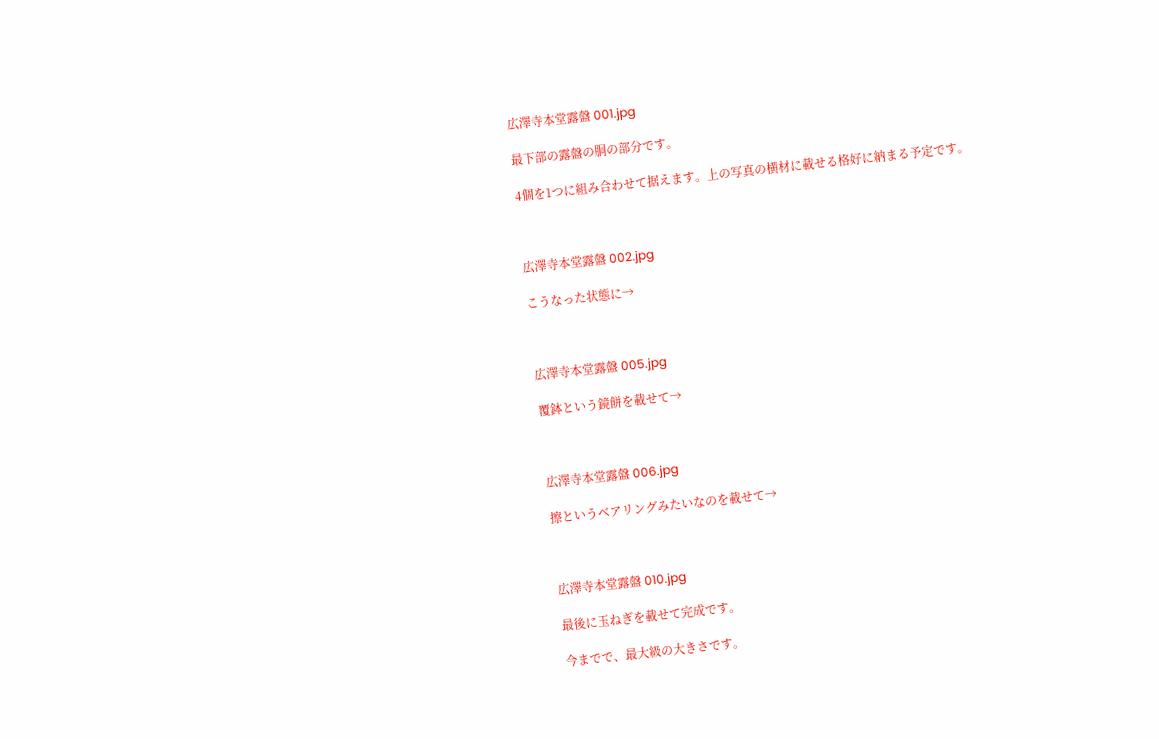広澤寺本堂露盤 001.jpg

最下部の露盤の胴の部分です。

4個を1つに組み合わせて据えます。上の写真の横材に載せる格好に納まる予定です。



広澤寺本堂露盤 002.jpg

こうなった状態に→



広澤寺本堂露盤 005.jpg

覆鉢という鏡餅を載せて→



広澤寺本堂露盤 006.jpg

擦というベアリングみたいなのを載せて→



広澤寺本堂露盤 010.jpg

最後に玉ねぎを載せて完成です。

今までで、最大級の大きさです。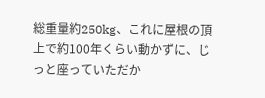総重量約250kg、これに屋根の頂上で約100年くらい動かずに、じっと座っていただか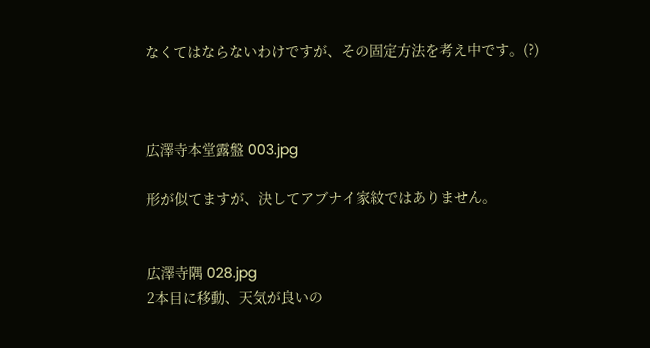なくてはならないわけですが、その固定方法を考え中です。(?)



広澤寺本堂露盤 003.jpg

形が似てますが、決してアブナイ家紋ではありません。


広澤寺隅 028.jpg
2本目に移動、天気が良いの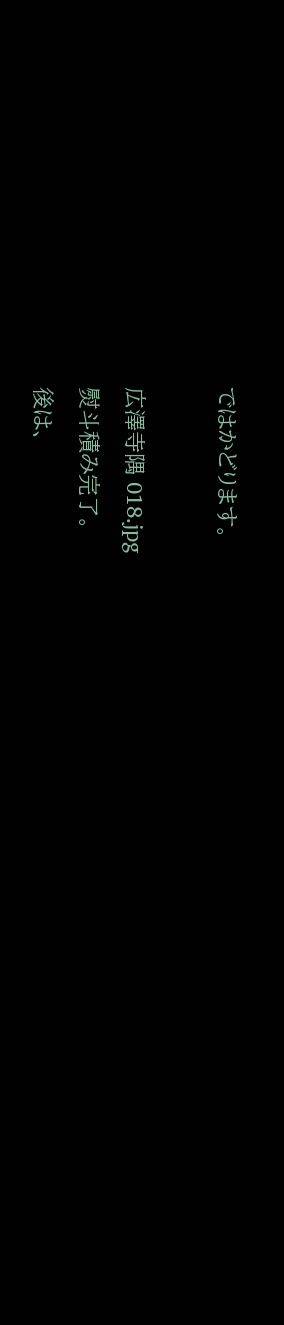ではかどります。

広澤寺隅 018.jpg
熨斗積み完了。
後は、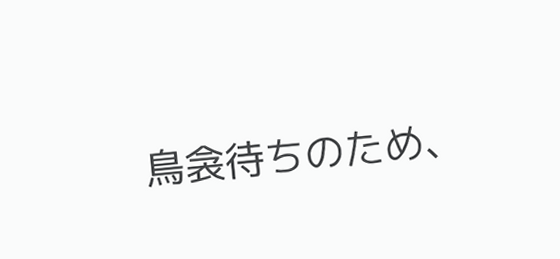鳥衾待ちのため、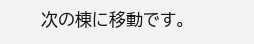次の棟に移動です。